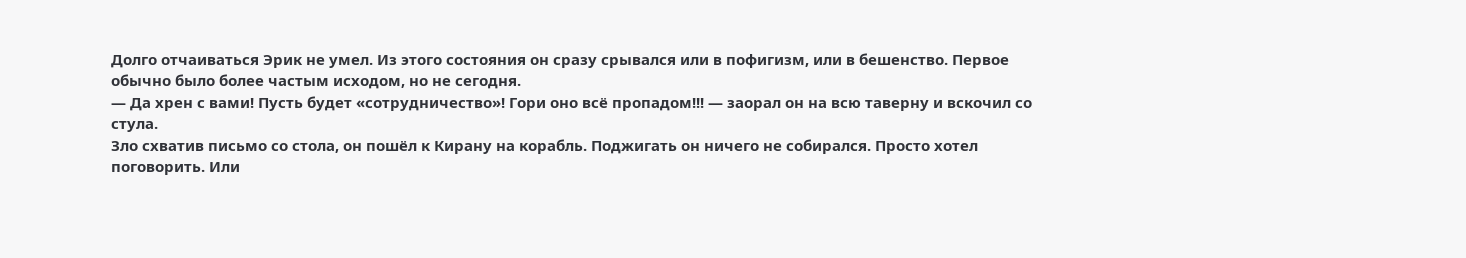Долго отчаиваться Эрик не умел. Из этого состояния он сразу срывался или в пофигизм, или в бешенство. Первое обычно было более частым исходом, но не сегодня.
— Да хрен с вами! Пусть будет «сотрудничество»! Гори оно всё пропадом!!! — заорал он на всю таверну и вскочил со стула.
Зло схватив письмо со стола, он пошёл к Кирану на корабль. Поджигать он ничего не собирался. Просто хотел поговорить. Или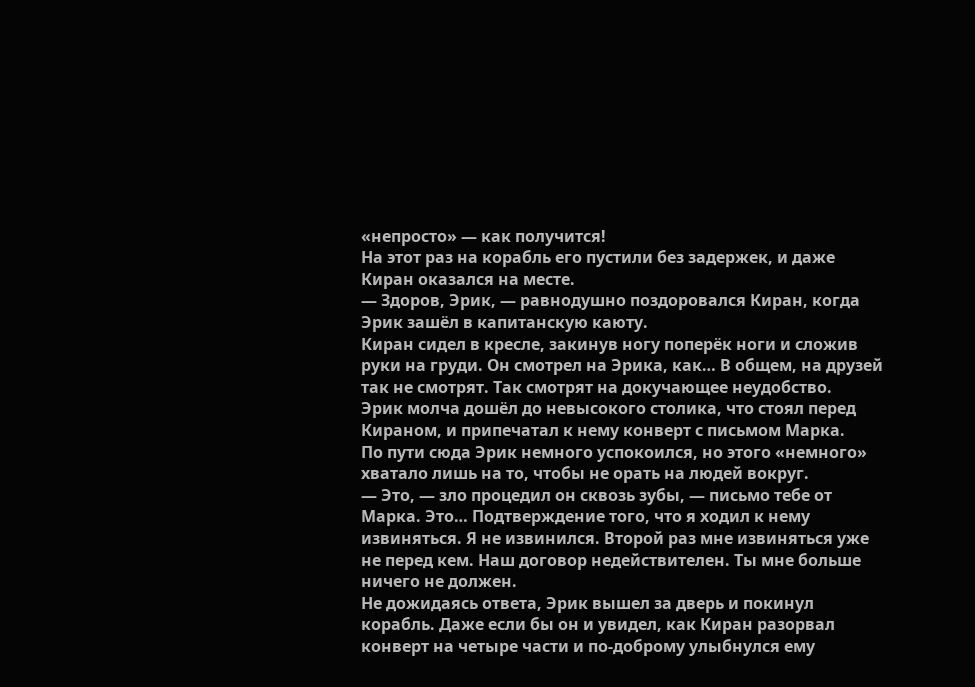«непросто» — как получится!
На этот раз на корабль его пустили без задержек, и даже Киран оказался на месте.
— Здоров, Эрик, — равнодушно поздоровался Киран, когда Эрик зашёл в капитанскую каюту.
Киран сидел в кресле, закинув ногу поперёк ноги и сложив руки на груди. Он смотрел на Эрика, как… В общем, на друзей так не смотрят. Так смотрят на докучающее неудобство.
Эрик молча дошёл до невысокого столика, что стоял перед Кираном, и припечатал к нему конверт с письмом Марка.
По пути сюда Эрик немного успокоился, но этого «немного» хватало лишь на то, чтобы не орать на людей вокруг.
— Это, — зло процедил он сквозь зубы, — письмо тебе от Марка. Это… Подтверждение того, что я ходил к нему извиняться. Я не извинился. Второй раз мне извиняться уже не перед кем. Наш договор недействителен. Ты мне больше ничего не должен.
Не дожидаясь ответа, Эрик вышел за дверь и покинул корабль. Даже если бы он и увидел, как Киран разорвал конверт на четыре части и по-доброму улыбнулся ему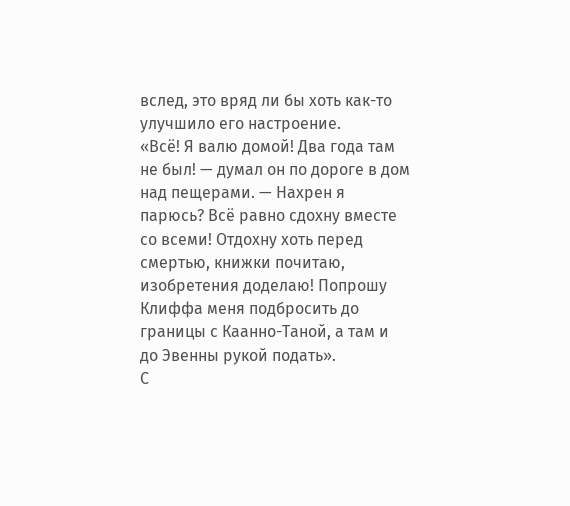вслед, это вряд ли бы хоть как-то улучшило его настроение.
«Всё! Я валю домой! Два года там не был! — думал он по дороге в дом над пещерами. — Нахрен я парюсь? Всё равно сдохну вместе со всеми! Отдохну хоть перед смертью, книжки почитаю, изобретения доделаю! Попрошу Клиффа меня подбросить до границы с Каанно-Таной, а там и до Эвенны рукой подать».
С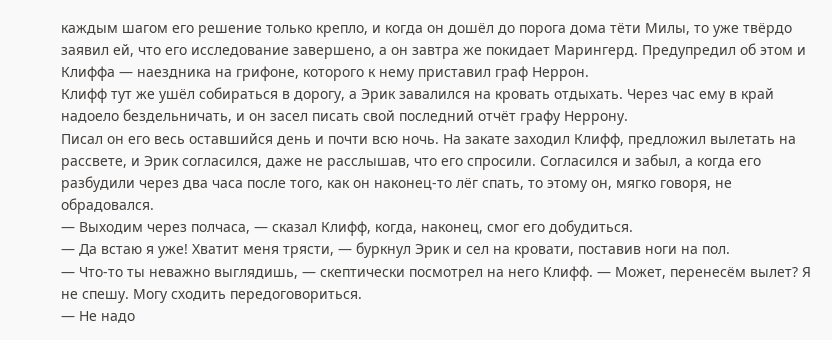каждым шагом его решение только крепло, и когда он дошёл до порога дома тёти Милы, то уже твёрдо заявил ей, что его исследование завершено, а он завтра же покидает Марингерд. Предупредил об этом и Клиффа — наездника на грифоне, которого к нему приставил граф Неррон.
Клифф тут же ушёл собираться в дорогу, а Эрик завалился на кровать отдыхать. Через час ему в край надоело бездельничать, и он засел писать свой последний отчёт графу Неррону.
Писал он его весь оставшийся день и почти всю ночь. На закате заходил Клифф, предложил вылетать на рассвете, и Эрик согласился, даже не расслышав, что его спросили. Согласился и забыл, а когда его разбудили через два часа после того, как он наконец-то лёг спать, то этому он, мягко говоря, не обрадовался.
— Выходим через полчаса, — сказал Клифф, когда, наконец, смог его добудиться.
— Да встаю я уже! Хватит меня трясти, — буркнул Эрик и сел на кровати, поставив ноги на пол.
— Что-то ты неважно выглядишь, — скептически посмотрел на него Клифф. — Может, перенесём вылет? Я не спешу. Могу сходить передоговориться.
— Не надо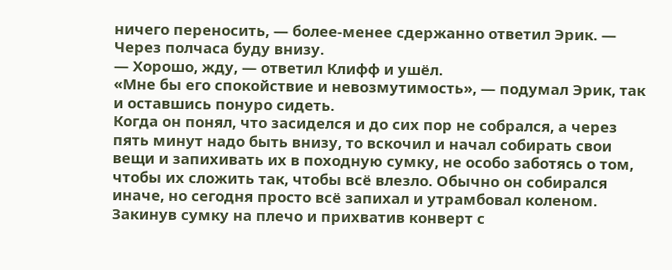ничего переносить, — более-менее сдержанно ответил Эрик. — Через полчаса буду внизу.
— Хорошо, жду, — ответил Клифф и ушёл.
«Мне бы его спокойствие и невозмутимость», — подумал Эрик, так и оставшись понуро сидеть.
Когда он понял, что засиделся и до сих пор не собрался, а через пять минут надо быть внизу, то вскочил и начал собирать свои вещи и запихивать их в походную сумку, не особо заботясь о том, чтобы их сложить так, чтобы всё влезло. Обычно он собирался иначе, но сегодня просто всё запихал и утрамбовал коленом.
Закинув сумку на плечо и прихватив конверт с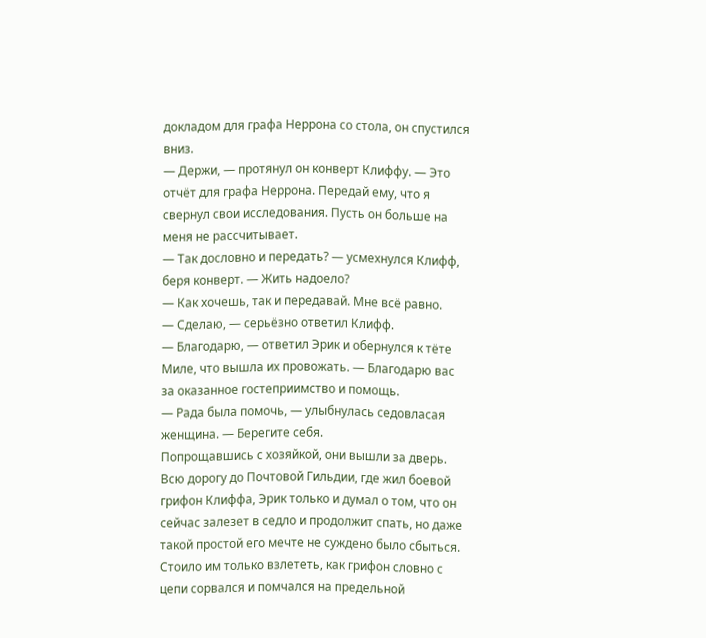докладом для графа Неррона со стола, он спустился вниз.
— Держи, — протянул он конверт Клиффу. — Это отчёт для графа Неррона. Передай ему, что я свернул свои исследования. Пусть он больше на меня не рассчитывает.
— Так дословно и передать? — усмехнулся Клифф, беря конверт. — Жить надоело?
— Как хочешь, так и передавай. Мне всё равно.
— Сделаю, — серьёзно ответил Клифф.
— Благодарю, — ответил Эрик и обернулся к тёте Миле, что вышла их провожать. — Благодарю вас за оказанное гостеприимство и помощь.
— Рада была помочь, — улыбнулась седовласая женщина. — Берегите себя.
Попрощавшись с хозяйкой, они вышли за дверь.
Всю дорогу до Почтовой Гильдии, где жил боевой грифон Клиффа, Эрик только и думал о том, что он сейчас залезет в седло и продолжит спать, но даже такой простой его мечте не суждено было сбыться.
Стоило им только взлететь, как грифон словно с цепи сорвался и помчался на предельной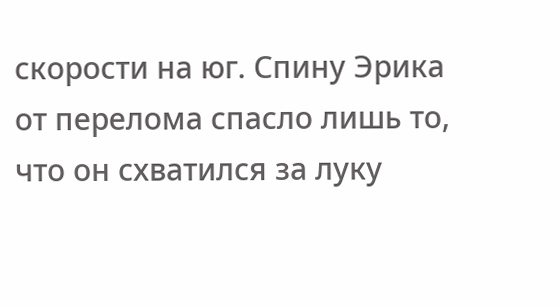скорости на юг. Спину Эрика от перелома спасло лишь то, что он схватился за луку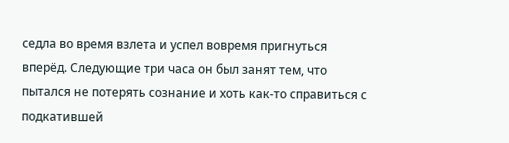седла во время взлета и успел вовремя пригнуться вперёд. Следующие три часа он был занят тем, что пытался не потерять сознание и хоть как-то справиться с подкатившей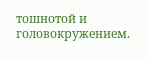тошнотой и головокружением.